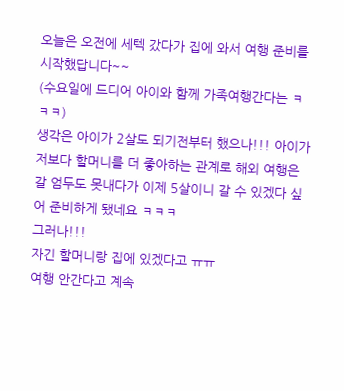오늘은 오전에 세텍 갔다가 집에 와서 여행 준비를 시작했답니다~~
(수요일에 드디어 아이와 함께 가족여행간다는 ㅋㅋㅋ)
생각은 아이가 2살도 되기전부터 했으나!!! 아이가 저보다 할머니를 더 좋아하는 관계로 해외 여행은 갈 엄두도 못내다가 이제 5살이니 갈 수 있겠다 싶어 준비하게 됐네요 ㅋㅋㅋ
그러나!!!
자긴 할머니랑 집에 있겠다고 ㅠㅠ
여행 안간다고 계속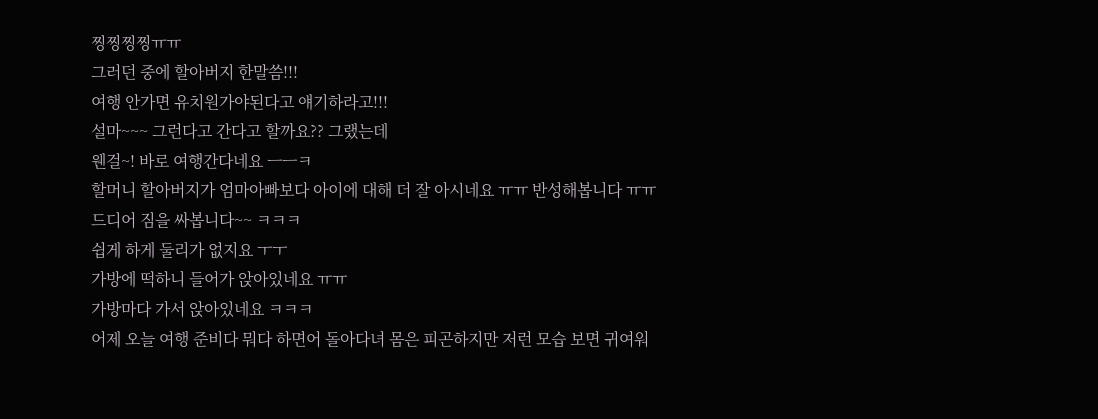찡찡찡찡ㅠㅠ
그러던 중에 할아버지 한말씀!!!
여행 안가면 유치원가야된다고 얘기하라고!!!
설마~~~ 그런다고 간다고 할까요?? 그랬는데
웬걸~! 바로 여행간다네요 ㅡㅡㅋ
할머니 할아버지가 엄마아빠보다 아이에 대해 더 잘 아시네요 ㅠㅠ 반성해봅니다 ㅠㅠ
드디어 짐을 싸봅니다~~ ㅋㅋㅋ
쉽게 하게 둘리가 없지요 ㅜㅜ
가방에 떡하니 들어가 앉아있네요 ㅠㅠ
가방마다 가서 앉아있네요 ㅋㅋㅋ
어제 오늘 여행 준비다 뭐다 하면어 돌아다녀 몸은 피곤하지만 저런 모습 보면 귀여워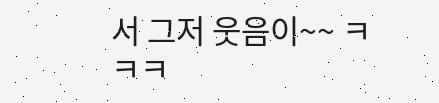서 그저 웃음이~~ ㅋㅋㅋ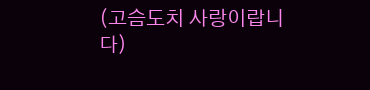(고슴도치 사랑이랍니다)